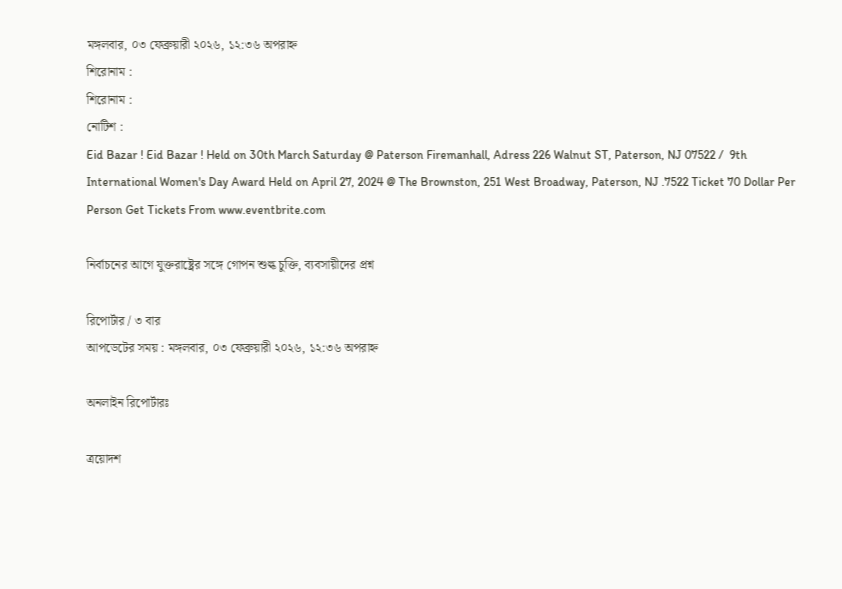মঙ্গলবার, ০৩ ফেব্রুয়ারী ২০২৬, ১২:৩৬ অপরাহ্ন
শিরোনাম :
শিরোনাম :
নোটিশ :
Eid Bazar ! Eid Bazar ! Held on 30th March Saturday @ Paterson Firemanhall, Adress 226 Walnut ST, Paterson, NJ 07522 /  9th International Women's Day Award Held on April 27, 2024 @ The Brownston, 251 West Broadway, Paterson, NJ .7522 Ticket 70 Dollar Per Person Get Tickets From www.eventbrite.com

নির্বাচনের আগে যুক্তরাষ্ট্রের সঙ্গে গোপন শুল্ক চুক্তি, ব্যবসায়ীদের প্রশ্ন

রিপোর্টার / ৩ বার
আপডেটের সময় : মঙ্গলবার, ০৩ ফেব্রুয়ারী ২০২৬, ১২:৩৬ অপরাহ্ন

অনলাইন রিপোর্টারঃ

ত্রয়োদশ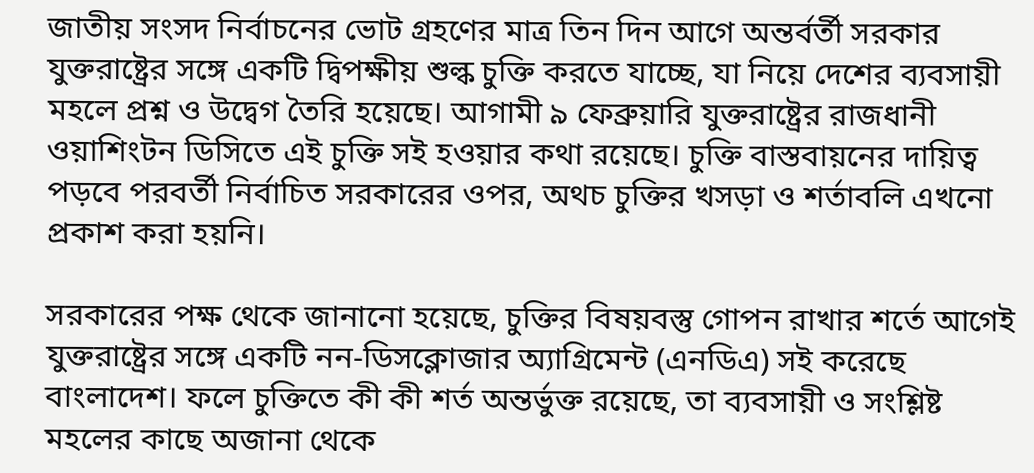জাতীয় সংসদ নির্বাচনের ভোট গ্রহণের মাত্র তিন দিন আগে অন্তর্বর্তী সরকার যুক্তরাষ্ট্রের সঙ্গে একটি দ্বিপক্ষীয় শুল্ক চুক্তি করতে যাচ্ছে, যা নিয়ে দেশের ব্যবসায়ী মহলে প্রশ্ন ও উদ্বেগ তৈরি হয়েছে। আগামী ৯ ফেব্রুয়ারি যুক্তরাষ্ট্রের রাজধানী ওয়াশিংটন ডিসিতে এই চুক্তি সই হওয়ার কথা রয়েছে। চুক্তি বাস্তবায়নের দায়িত্ব পড়বে পরবর্তী নির্বাচিত সরকারের ওপর, অথচ চুক্তির খসড়া ও শর্তাবলি এখনো প্রকাশ করা হয়নি।

সরকারের পক্ষ থেকে জানানো হয়েছে, চুক্তির বিষয়বস্তু গোপন রাখার শর্তে আগেই যুক্তরাষ্ট্রের সঙ্গে একটি নন-ডিসক্লোজার অ্যাগ্রিমেন্ট (এনডিএ) সই করেছে বাংলাদেশ। ফলে চুক্তিতে কী কী শর্ত অন্তর্ভুক্ত রয়েছে, তা ব্যবসায়ী ও সংশ্লিষ্ট মহলের কাছে অজানা থেকে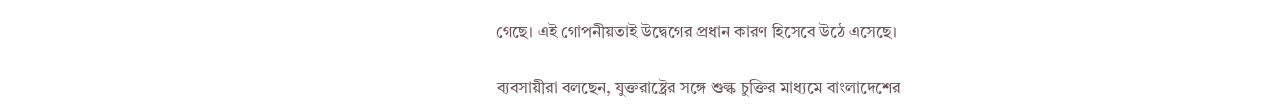গেছে। এই গোপনীয়তাই উদ্বেগের প্রধান কারণ হিসেবে উঠে এসেছে।

ব্যবসায়ীরা বলছেন, যুক্তরাষ্ট্রের সঙ্গে শুল্ক চুক্তির মাধ্যমে বাংলাদেশের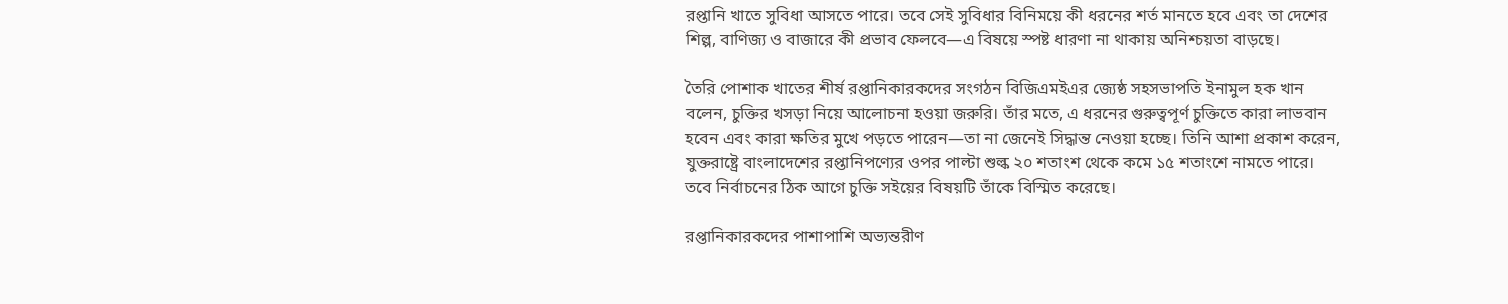রপ্তানি খাতে সুবিধা আসতে পারে। তবে সেই সুবিধার বিনিময়ে কী ধরনের শর্ত মানতে হবে এবং তা দেশের শিল্প, বাণিজ্য ও বাজারে কী প্রভাব ফেলবে—এ বিষয়ে স্পষ্ট ধারণা না থাকায় অনিশ্চয়তা বাড়ছে।

তৈরি পোশাক খাতের শীর্ষ রপ্তানিকারকদের সংগঠন বিজিএমইএর জ্যেষ্ঠ সহসভাপতি ইনামুল হক খান বলেন, চুক্তির খসড়া নিয়ে আলোচনা হওয়া জরুরি। তাঁর মতে, এ ধরনের গুরুত্বপূর্ণ চুক্তিতে কারা লাভবান হবেন এবং কারা ক্ষতির মুখে পড়তে পারেন—তা না জেনেই সিদ্ধান্ত নেওয়া হচ্ছে। তিনি আশা প্রকাশ করেন, যুক্তরাষ্ট্রে বাংলাদেশের রপ্তানিপণ্যের ওপর পাল্টা শুল্ক ২০ শতাংশ থেকে কমে ১৫ শতাংশে নামতে পারে। তবে নির্বাচনের ঠিক আগে চুক্তি সইয়ের বিষয়টি তাঁকে বিস্মিত করেছে।

রপ্তানিকারকদের পাশাপাশি অভ্যন্তরীণ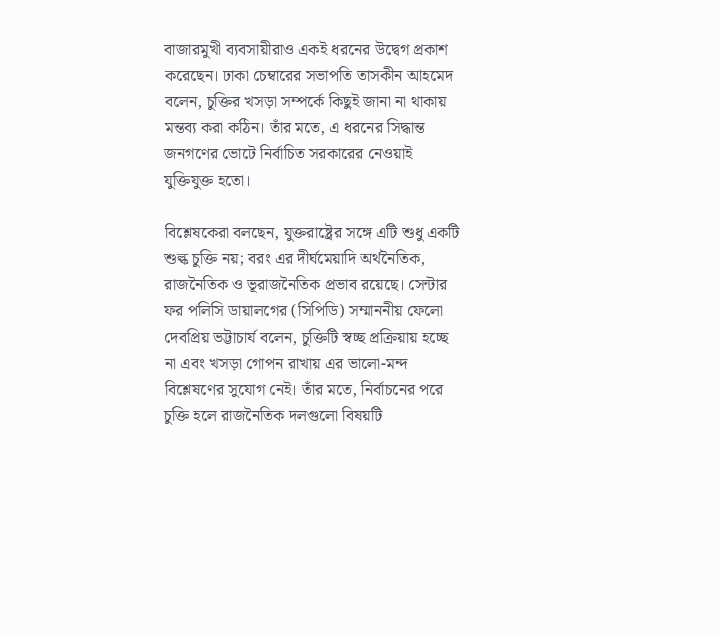বাজারমুখী ব্যবসায়ীরাও একই ধরনের উদ্বেগ প্রকাশ করেছেন। ঢাকা চেম্বারের সভাপতি তাসকীন আহমেদ বলেন, চুক্তির খসড়া সম্পর্কে কিছুই জানা না থাকায় মন্তব্য করা কঠিন। তাঁর মতে, এ ধরনের সিদ্ধান্ত জনগণের ভোটে নির্বাচিত সরকারের নেওয়াই যুক্তিযুক্ত হতো।

বিশ্লেষকেরা বলছেন, যুক্তরাষ্ট্রের সঙ্গে এটি শুধু একটি শুল্ক চুক্তি নয়; বরং এর দীর্ঘমেয়াদি অর্থনৈতিক, রাজনৈতিক ও ভূরাজনৈতিক প্রভাব রয়েছে। সেন্টার ফর পলিসি ডায়ালগের (সিপিডি) সম্মাননীয় ফেলো দেবপ্রিয় ভট্টাচার্য বলেন, চুক্তিটি স্বচ্ছ প্রক্রিয়ায় হচ্ছে না এবং খসড়া গোপন রাখায় এর ভালো-মন্দ বিশ্লেষণের সুযোগ নেই। তাঁর মতে, নির্বাচনের পরে চুক্তি হলে রাজনৈতিক দলগুলো বিষয়টি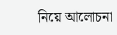নিয়ে আলোচনা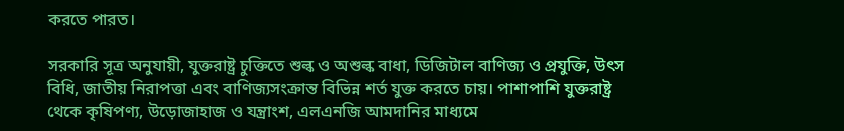করতে পারত।

সরকারি সূত্র অনুযায়ী, যুক্তরাষ্ট্র চুক্তিতে শুল্ক ও অশুল্ক বাধা, ডিজিটাল বাণিজ্য ও প্রযুক্তি, উৎস বিধি, জাতীয় নিরাপত্তা এবং বাণিজ্যসংক্রান্ত বিভিন্ন শর্ত যুক্ত করতে চায়। পাশাপাশি যুক্তরাষ্ট্র থেকে কৃষিপণ্য, উড়োজাহাজ ও যন্ত্রাংশ, এলএনজি আমদানির মাধ্যমে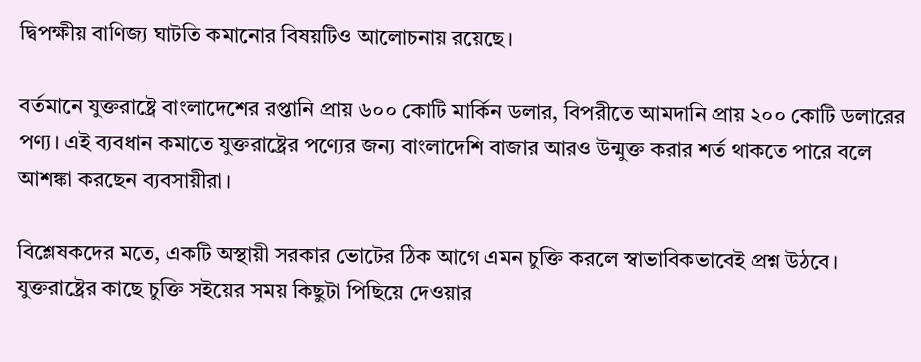দ্বিপক্ষীয় বাণিজ্য ঘাটতি কমানোর বিষয়টিও আলোচনায় রয়েছে।

বর্তমানে যুক্তরাষ্ট্রে বাংলাদেশের রপ্তানি প্রায় ৬০০ কোটি মার্কিন ডলার, বিপরীতে আমদানি প্রায় ২০০ কোটি ডলারের পণ্য। এই ব্যবধান কমাতে যুক্তরাষ্ট্রের পণ্যের জন্য বাংলাদেশি বাজার আরও উন্মুক্ত করার শর্ত থাকতে পারে বলে আশঙ্কা করছেন ব্যবসায়ীরা।

বিশ্লেষকদের মতে, একটি অস্থায়ী সরকার ভোটের ঠিক আগে এমন চুক্তি করলে স্বাভাবিকভাবেই প্রশ্ন উঠবে। যুক্তরাষ্ট্রের কাছে চুক্তি সইয়ের সময় কিছুটা পিছিয়ে দেওয়ার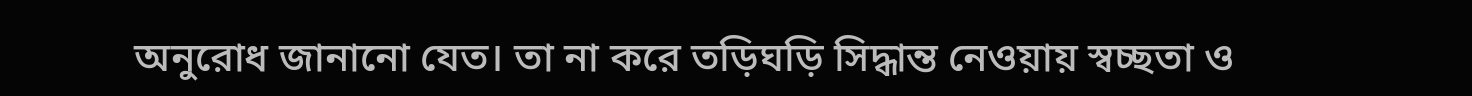অনুরোধ জানানো যেত। তা না করে তড়িঘড়ি সিদ্ধান্ত নেওয়ায় স্বচ্ছতা ও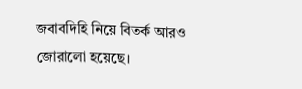জবাবদিহি নিয়ে বিতর্ক আরও জোরালো হয়েছে।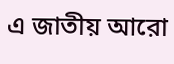এ জাতীয় আরো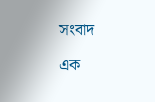সংবাদ

এক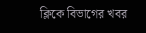ক্লিকে বিভাগের খবর